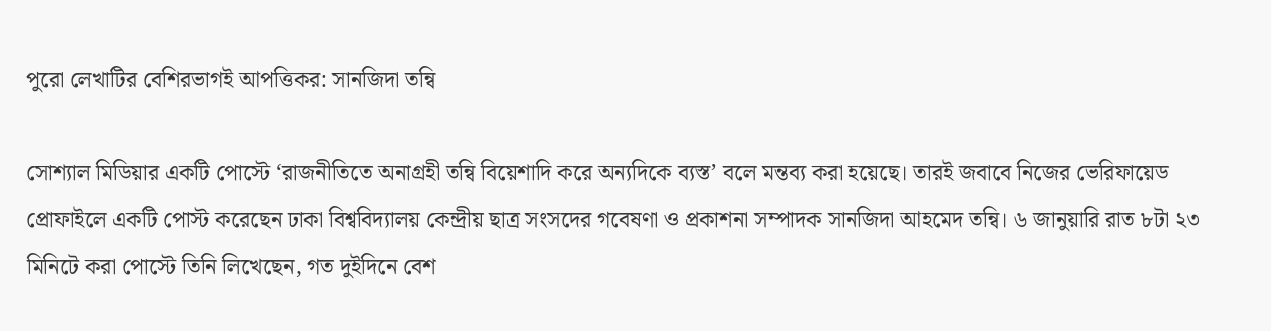পুরো লেখাটির বেশিরভাগই আপত্তিকর: সানজিদা তন্বি

সোশ্যাল মিডিয়ার একটি পোস্টে ‘রাজনীতিতে অনাগ্রহী তন্বি বিয়েশাদি করে অন্যদিকে ব্যস্ত’ বলে মন্তব্য করা হয়েছে। তারই জবাবে নিজের ভেরিফায়েড প্রোফাইলে একটি পোস্ট করেছেন ঢাকা বিশ্ববিদ্যালয় কেন্দ্রীয় ছাত্র সংসদের গবেষণা ও প্রকাশনা সম্পাদক সানজিদা আহমেদ তন্বি। ৬ জানুয়ারি রাত ৮টা ২৩ মিনিটে করা পোস্টে তিনি লিখেছেন, গত দুইদিনে বেশ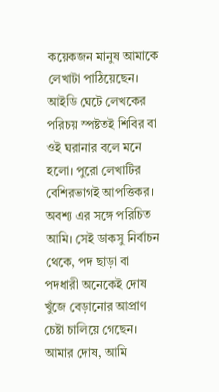কয়েকজন মানুষ আমাকে লেখাটা পাঠিয়েছেন। আইডি ঘেটে লেখকের পরিচয় স্পষ্টতই শিবির বা ওই ঘরানার বলে মনে হলো। পুরো লেখাটির বেশিরভাগই আপত্তিকর। অবশ্য এর সঙ্গে পরিচিত আমি। সেই ডাকসু নির্বাচন থেকে, পদ ছাড়া বা পদধারী অনেকেই দোষ খুঁজে বেড়ানোর আপ্রাণ চেষ্টা চালিয়ে গেছেন। আমার দোষ, আমি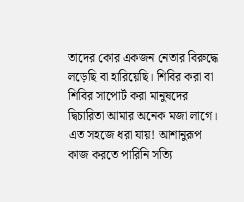তাদের কোর একজন নেতার বিরুদ্ধে লড়েছি বা হারিয়েছি। শিবির করা বা শিবির সাপোর্ট করা মানুষদের দ্বিচারিতা আমার অনেক মজা লাগে। এত সহজে ধরা যায়! আশানুরূপ কাজ করতে পারিনি সত্যি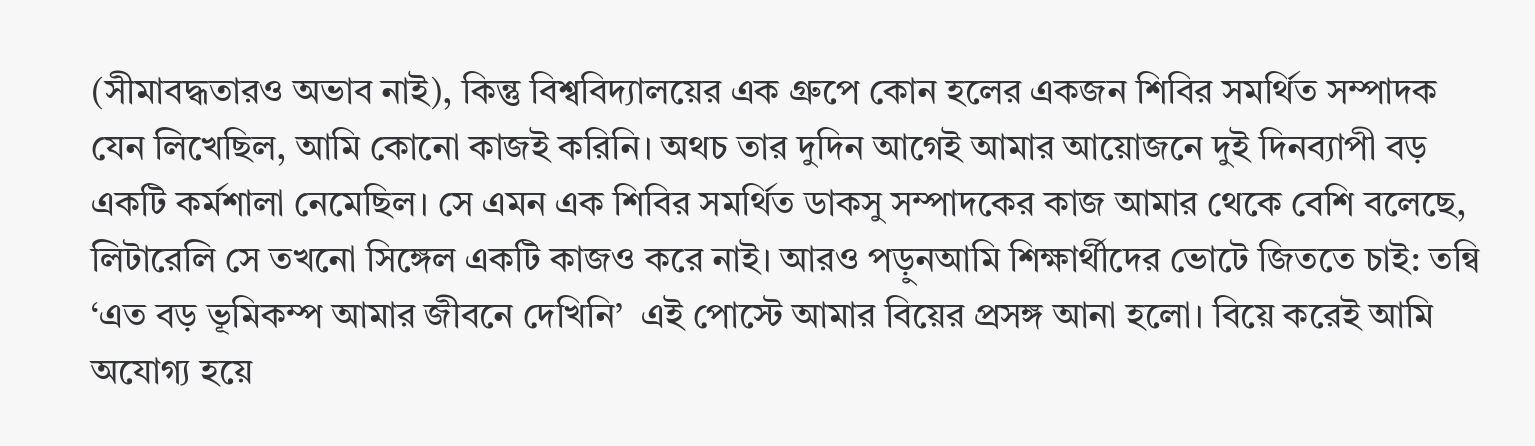(সীমাবদ্ধতারও অভাব নাই), কিন্তু বিশ্ববিদ্যালয়ের এক গ্রুপে কোন হলের একজন শিবির সমর্থিত সম্পাদক যেন লিখেছিল, আমি কোনো কাজই করিনি। অথচ তার দুদিন আগেই আমার আয়োজনে দুই দিনব্যাপী বড় একটি কর্মশালা নেমেছিল। সে এমন এক শিবির সমর্থিত ডাকসু সম্পাদকের কাজ আমার থেকে বেশি বলেছে, লিটারেলি সে তখনো সিঙ্গেল একটি কাজও করে নাই। আরও পড়ুনআমি শিক্ষার্থীদের ভোটে জিততে চাই: তন্বি ‘এত বড় ভূমিকম্প আমার জীবনে দেখিনি’  এই পোস্টে আমার বিয়ের প্রসঙ্গ আনা হলো। বিয়ে করেই আমি অযোগ্য হয়ে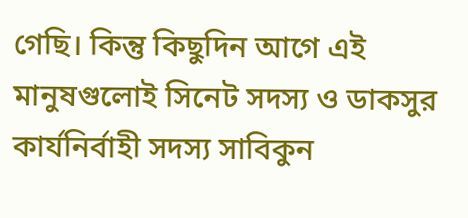গেছি। কিন্তু কিছুদিন আগে এই মানুষগুলোই সিনেট সদস্য ও ডাকসুর কার্যনির্বাহী সদস্য সাবিকুন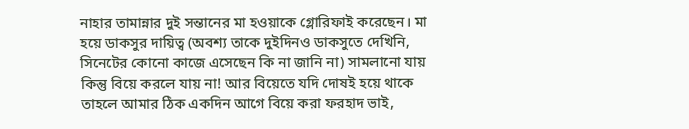নাহার তামান্নার দুই সন্তানের মা হওয়াকে গ্লোরিফাই করেছেন। মা হয়ে ডাকসুর দায়িত্ব (অবশ্য তাকে দুইদিনও ডাকসুতে দেখিনি, সিনেটের কোনো কাজে এসেছেন কি না জানি না) সামলানো যায় কিন্তু বিয়ে করলে যায় না! আর বিয়েতে যদি দোষই হয়ে থাকে তাহলে আমার ঠিক একদিন আগে বিয়ে করা ফরহাদ ভাই,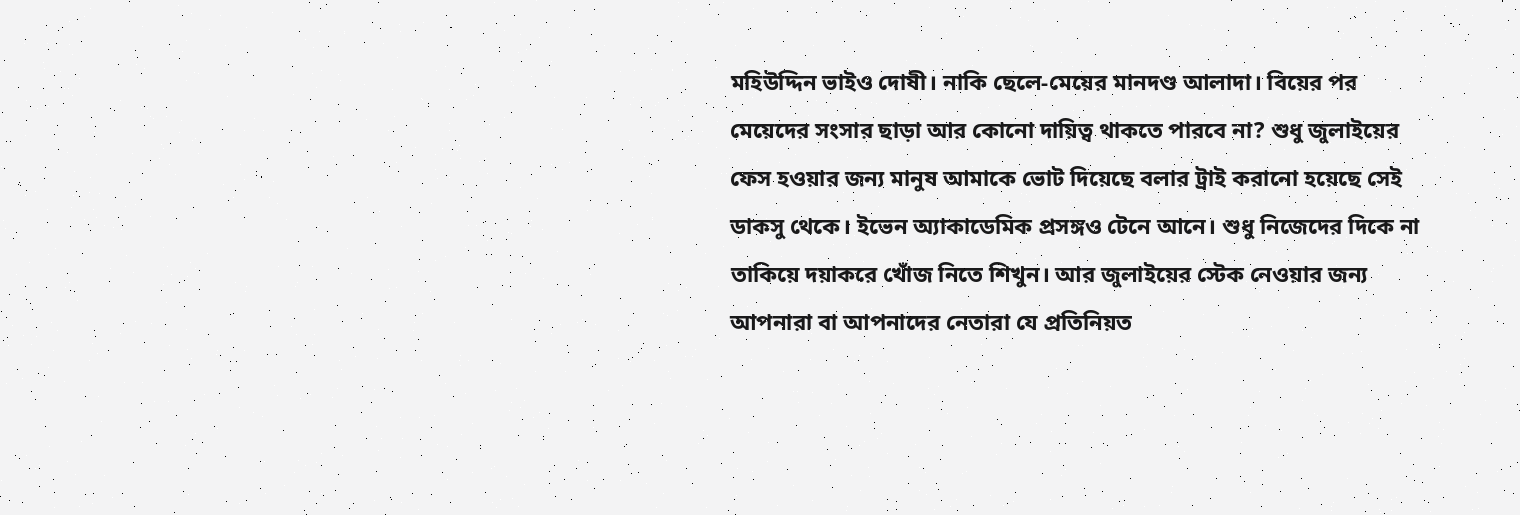মহিউদ্দিন ভাইও দোষী। নাকি ছেলে-মেয়ের মানদণ্ড আলাদা। বিয়ের পর মেয়েদের সংসার ছাড়া আর কোনো দায়িত্ব থাকতে পারবে না? শুধু জুলাইয়ের ফেস হওয়ার জন্য মানুষ আমাকে ভোট দিয়েছে বলার ট্রাই করানো হয়েছে সেই ডাকসু থেকে। ইভেন অ্যাকাডেমিক প্রসঙ্গও টেনে আনে। শুধু নিজেদের দিকে না তাকিয়ে দয়াকরে খোঁজ নিতে শিখুন। আর জুলাইয়ের স্টেক নেওয়ার জন্য আপনারা বা আপনাদের নেতারা যে প্রতিনিয়ত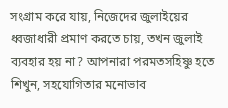সংগ্রাম করে যায়, নিজেদের জুলাইয়ের ধ্বজাধারী প্রমাণ করতে চায়, তখন জুলাই ব্যবহার হয় না? আপনারা পরমতসহিষ্ণু হতে শিখুন, সহযোগিতার মনোভাব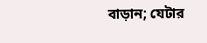বাড়ান; যেটার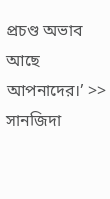প্রচণ্ড অভাব আছে আপনাদের।’ >> সানজিদা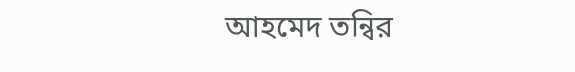আহমেদ তন্বির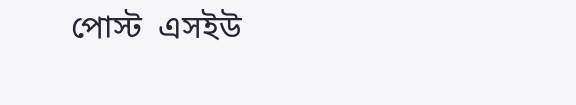পোস্ট  এসইউ